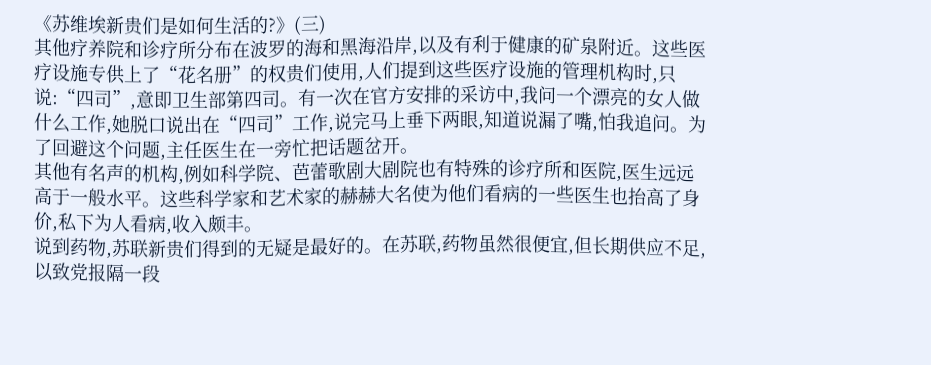《苏维埃新贵们是如何生活的?》(三)
其他疗养院和诊疗所分布在波罗的海和黑海沿岸,以及有利于健康的矿泉附近。这些医疗设施专供上了“花名册”的权贵们使用,人们提到这些医疗设施的管理机构时,只说:“四司”,意即卫生部第四司。有一次在官方安排的采访中,我问一个漂亮的女人做什么工作,她脱口说出在“四司”工作,说完马上垂下两眼,知道说漏了嘴,怕我追问。为了回避这个问题,主任医生在一旁忙把话题岔开。
其他有名声的机构,例如科学院、芭蕾歌剧大剧院也有特殊的诊疗所和医院,医生远远高于一般水平。这些科学家和艺术家的赫赫大名使为他们看病的一些医生也抬高了身价,私下为人看病,收入颇丰。
说到药物,苏联新贵们得到的无疑是最好的。在苏联,药物虽然很便宜,但长期供应不足,以致党报隔一段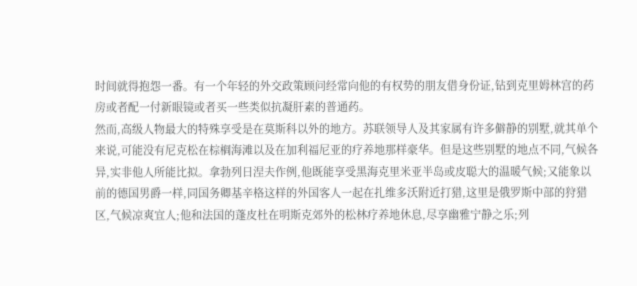时间就得抱怨一番。有一个年轻的外交政策顾问经常向他的有权势的朋友借身份证,钻到克里姆林宫的药房或者配一付新眼镜或者买一些类似抗凝肝素的普通药。
然而,高级人物最大的特殊享受是在莫斯科以外的地方。苏联领导人及其家属有许多僻静的别墅,就其单个来说,可能没有尼克松在棕榈海滩以及在加利福尼亚的疗养地那样豪华。但是这些别墅的地点不同,气候各异,实非他人所能比拟。拿勃列日涅夫作例,他既能享受黑海克里米亚半岛或皮聪大的温暖气候;又能象以前的德国男爵一样,同国务卿基辛格这样的外国客人一起在扎维多沃附近打猎,这里是俄罗斯中部的狩猎区,气候凉爽宜人;他和法国的蓬皮杜在明斯克郊外的松林疗养地休息,尽享幽雅宁静之乐;列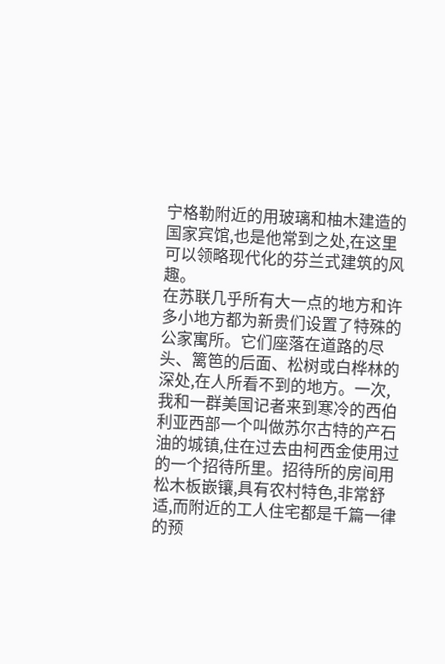宁格勒附近的用玻璃和柚木建造的国家宾馆,也是他常到之处,在这里可以领略现代化的芬兰式建筑的风趣。
在苏联几乎所有大一点的地方和许多小地方都为新贵们设置了特殊的公家寓所。它们座落在道路的尽头、篱笆的后面、松树或白桦林的深处,在人所看不到的地方。一次,我和一群美国记者来到寒冷的西伯利亚西部一个叫做苏尔古特的产石油的城镇,住在过去由柯西金使用过的一个招待所里。招待所的房间用松木板嵌镶,具有农村特色,非常舒适,而附近的工人住宅都是千篇一律的预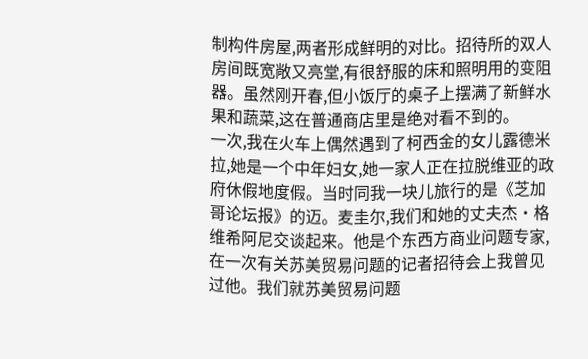制构件房屋,两者形成鲜明的对比。招待所的双人房间既宽敞又亮堂,有很舒服的床和照明用的变阻器。虽然刚开春,但小饭厅的桌子上摆满了新鲜水果和蔬菜,这在普通商店里是绝对看不到的。
一次,我在火车上偶然遇到了柯西金的女儿露德米拉,她是一个中年妇女,她一家人正在拉脱维亚的政府休假地度假。当时同我一块儿旅行的是《芝加哥论坛报》的迈。麦圭尔,我们和她的丈夫杰·格维希阿尼交谈起来。他是个东西方商业问题专家,在一次有关苏美贸易问题的记者招待会上我曾见过他。我们就苏美贸易问题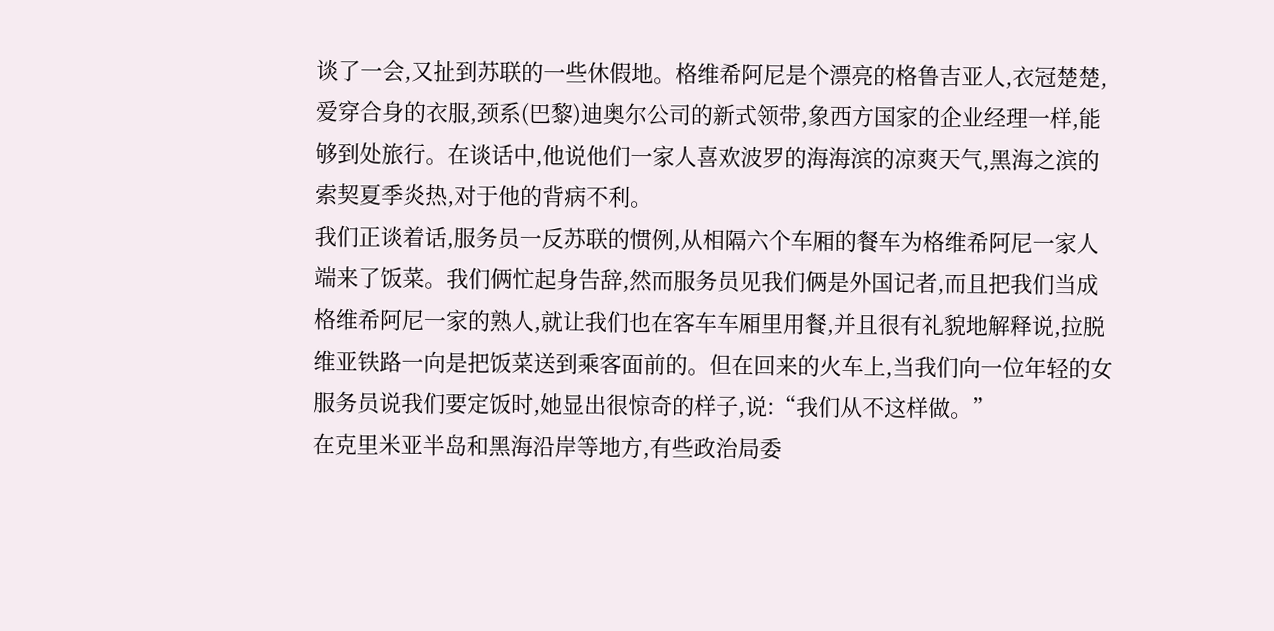谈了一会,又扯到苏联的一些休假地。格维希阿尼是个漂亮的格鲁吉亚人,衣冠楚楚,爱穿合身的衣服,颈系(巴黎)迪奥尔公司的新式领带,象西方国家的企业经理一样,能够到处旅行。在谈话中,他说他们一家人喜欢波罗的海海滨的凉爽天气,黑海之滨的索契夏季炎热,对于他的背病不利。
我们正谈着话,服务员一反苏联的惯例,从相隔六个车厢的餐车为格维希阿尼一家人端来了饭菜。我们俩忙起身告辞,然而服务员见我们俩是外国记者,而且把我们当成格维希阿尼一家的熟人,就让我们也在客车车厢里用餐,并且很有礼貌地解释说,拉脱维亚铁路一向是把饭菜送到乘客面前的。但在回来的火车上,当我们向一位年轻的女服务员说我们要定饭时,她显出很惊奇的样子,说:“我们从不这样做。”
在克里米亚半岛和黑海沿岸等地方,有些政治局委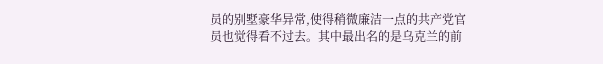员的别墅豪华异常,使得稍微廉洁一点的共产党官员也觉得看不过去。其中最出名的是乌克兰的前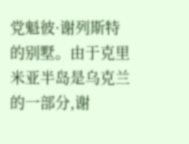党魁彼·谢列斯特的别墅。由于克里米亚半岛是乌克兰的一部分,谢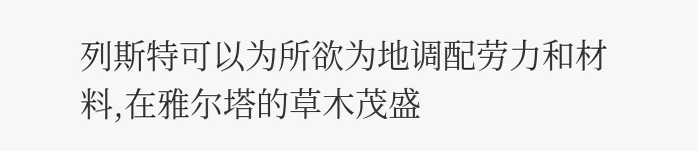列斯特可以为所欲为地调配劳力和材料,在雅尔塔的草木茂盛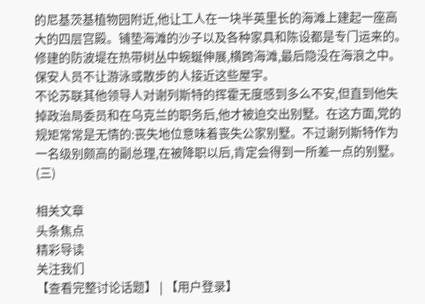的尼基茨基植物园附近,他让工人在一块半英里长的海滩上建起一座高大的四层宫殿。铺垫海滩的沙子以及各种家具和陈设都是专门运来的。修建的防波堤在热带树丛中蜿蜒伸展,横跨海滩,最后隐没在海浪之中。保安人员不让游泳或散步的人接近这些屋宇。
不论苏联其他领导人对谢列斯特的挥霍无度感到多么不安,但直到他失掉政治局委员和在乌克兰的职务后,他才被迫交出别墅。在这方面,党的规矩常常是无情的:丧失地位意味着丧失公家别墅。不过谢列斯特作为一名级别颇高的副总理,在被降职以后,肯定会得到一所差一点的别墅。(三)

相关文章
头条焦点
精彩导读
关注我们
【查看完整讨论话题】 | 【用户登录】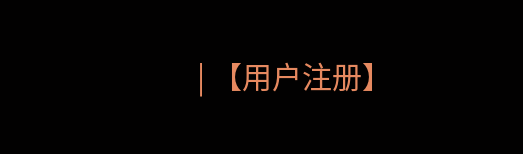| 【用户注册】